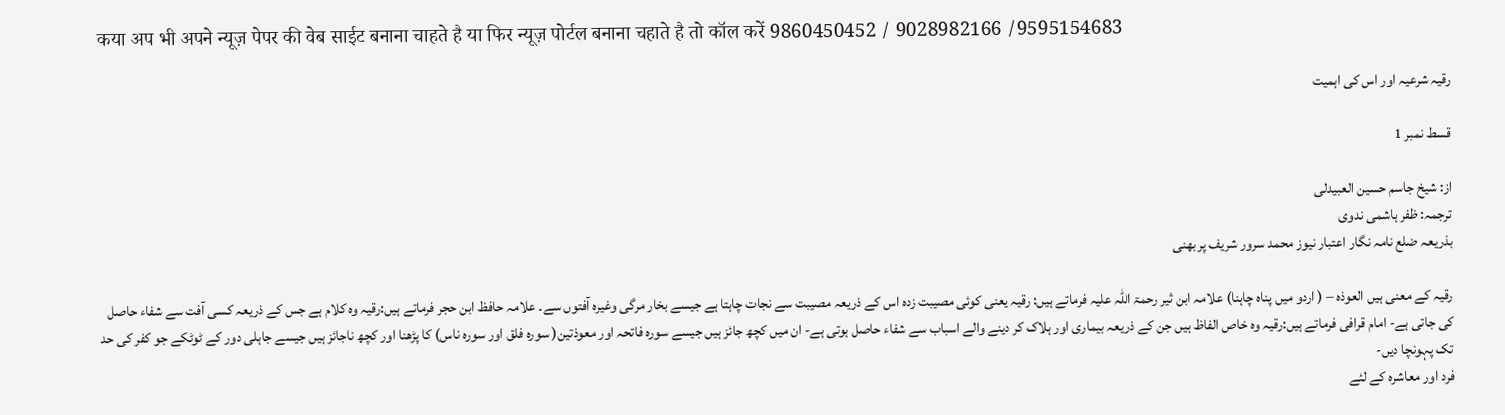कया अप भी अपने न्यूज़ पेपर की वेब साईट बनाना चाहते है या फिर न्यूज़ पोर्टल बनाना चहाते है तो कॉल करें 9860450452 / 9028982166 /9595154683

رقیہ شرعیہ اور اس کی اہمیت

قسط نمبر 1

از: شیخ جاسم حسین العبیدلی
ترجمہ: ظفر ہاشمی ندوی
بذریعہ ضلع نامہ نگار اعتبار نیوز محمد سرور شریف پربھنی

رقیہ کے معنی ہیں العوذہ – ( اردو میں پناہ چاہنا) علامہ ابن ثیر رحمۃ اللہ علیہ فرماتے ہیں: رقیہ یعنی کوئی مصیبت زدہ اس کے ذریعہ مصیبت سے نجات چاہتا ہے جیسے بخار مرگی وغیرہ آفتوں سے۔ علامہ حافظ ابن حجر فرماتے ہیں:رقیہ وہ کلام ہے جس کے ذریعہ کسی آفت سے شفاء حاصل کی جاتی ہے- امام قرافی فرماتے ہیں:رقیہ وہ خاص الفاظ ہیں جن کے ذریعہ بیماری اور ہلاک کر دینے والے اسباب سے شفاء حاصل ہوتی ہے- ان میں کچھ جائز ہیں جیسے سورہ فاتحہ اور معوذتین( سورہ فلق اور سورہ ناس) کا پڑھنا اور کچھ ناجائز ہیں جیسے جاہلی دور کے ٹوٹکے جو کفر کی حد تک پہونچا دیں-
فرد اور معاشرہ کے لئے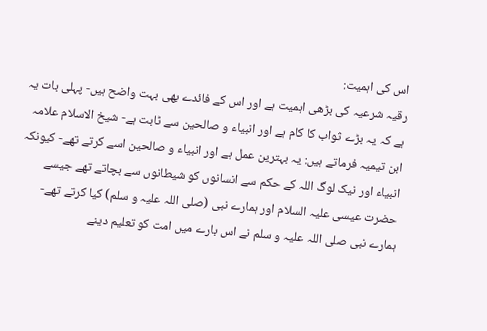اس کی اہمیت:
رقیہ شرعیہ کی بڑھی اہمیت ہے اور اس کے فائدے بھی بہت واضح ہیں- پہلی بات یہ ہے کہ یہ بڑے ثواب کا کام ہے اور انبیاء و صالحین سے ٹابت ہے- شیخ الاسلام علامہ ابن تیمیہ فرماتے ہیں: یہ بہترین عمل ہے اور انبیاء و صالحین اسے کرتے تھے- کیونکہ انبیاء اور نیک لوگ اللہ کے حکم سے انسانوں کو شیطانوں سے بچاتے تھے جیسے حضرت عیسی علیہ السلام اور ہمارے نبی (صلی اللہ علیہ و سلم) کیا کرتے تھے- ہمارے نبی صلی اللہ علیہ و سلم نے اس بارے میں امت کو تعلیم دینے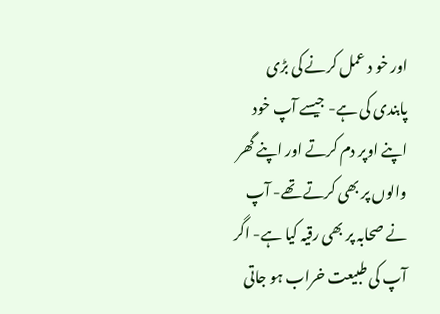اور خو د عمل کرنے کی بڑی پابندی کی ہے- جیسے آپ خود اپنے اوپر دم کرتے اور اپنے گھر والوں پر بھی کرتے تھے- آپ نے صحابہ پر بھی رقیہ کیا ہے- اگر آپ کی طبیعت خراب ہو جاتی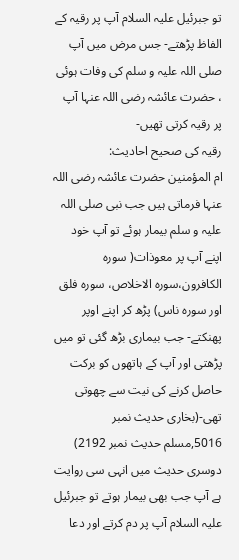تو جبرئیل علیہ السلام آپ پر رقیہ کے الفاظ پڑھتے- جس مرض میں آپ صلی اللہ علیہ و سلم کی وفات ہوئی ، حضرت عائشہ رضی اللہ عنہا آپ پر رقیہ کرتی تھیں-
رقیہ کی صحیح احادیث:
ام المؤمنین حضرت عائشہ رضی اللہ عنہا فرماتی ہیں جب نبی صلی اللہ علیہ و سلم بیمار ہوئے تو آپ خود اپنے آپ پر معوذات( سورہ الکافرون،سورہ الاخلاص، سورہ فلق اور سورہ ناس) پڑھ کر اپنے اوپر پھنکتے- جب بیماری بڑھ گئی تو میں پڑھتی اور آپ کے ہاتھوں کو برکت حاصل کرنے کی نیت سے چھوتی تھی-(بخاری حدیث نمبر 5016,مسلم حديث نمبر 2192)
دوسری حدیث میں انہی سی روایت ہے آپ جب بھی بیمار ہوتے تو جبرئیل علیہ السلام آپ پر دم کرتے اور دعا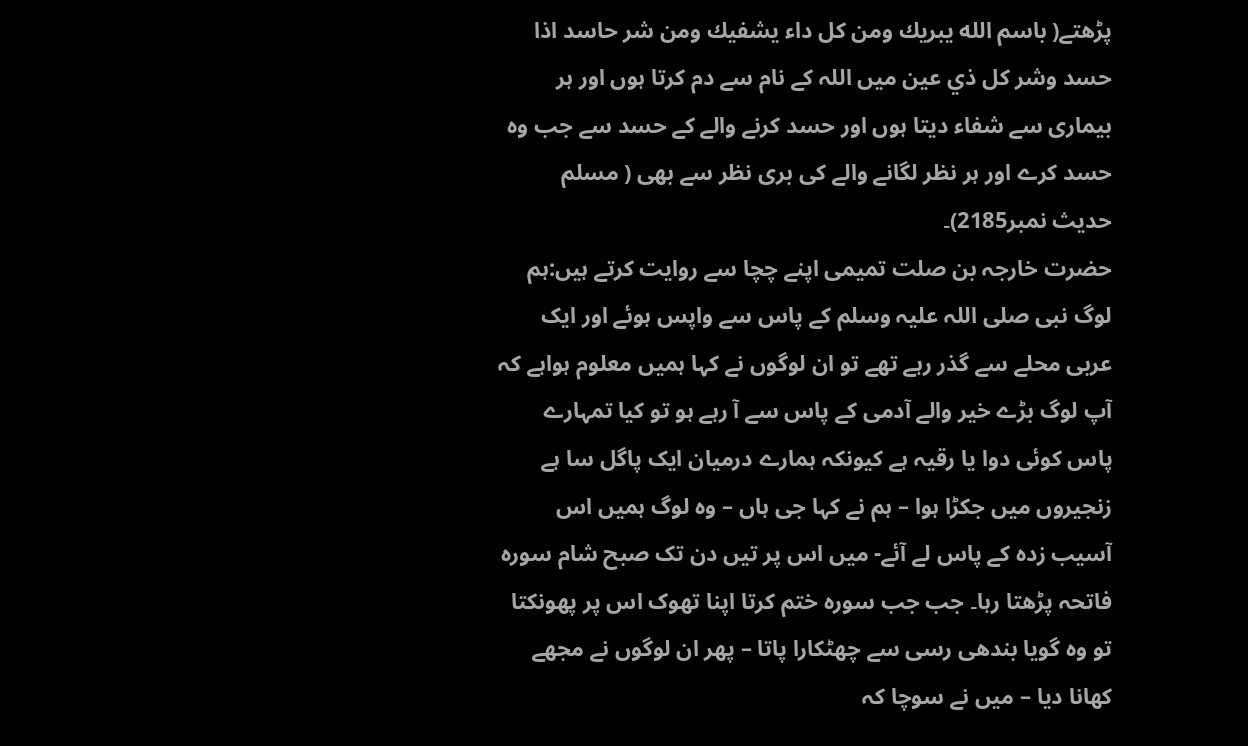پڑھتے( باسم الله يبريك ومن كل داء يشفيك ومن شر حاسد اذا حسد وشر كل ذي عين میں اللہ کے نام سے دم کرتا ہوں اور ہر بیماری سے شفاء دیتا ہوں اور حسد کرنے والے کے حسد سے جب وہ حسد کرے اور ہر نظر لگانے والے کی بری نظر سے بھی ( مسلم حدیث نمبر2185)۔
حضرت خارجہ بن صلت تمیمی اپنے چچا سے روایت کرتے ہیں:ہم لوگ نبی صلی اللہ علیہ وسلم کے پاس سے واپس ہوئے اور ایک عربی محلے سے گذر رہے تھے تو ان لوگوں نے کہا ہمیں معلوم ہواہے کہ آپ لوگ بڑے خیر والے آدمی کے پاس سے آ رہے ہو تو کیا تمہارے پاس کوئی دوا یا رقیہ ہے کیونکہ ہمارے درمیان ایک پاگل سا ہے زنجیروں میں جکڑا ہوا – ہم نے کہا جی ہاں – وہ لوگ ہمیں اس آسیب زدہ کے پاس لے آئے- میں اس پر تیں دن تک صبح شام سورہ فاتحہ پڑھتا رہا۔ جب جب سورہ ختم کرتا اپنا تھوک اس پر پھونکتا تو وہ گویا بندھی رسی سے چھٹکارا پاتا – پھر ان لوگوں نے مجھے کھانا دیا – میں نے سوچا کہ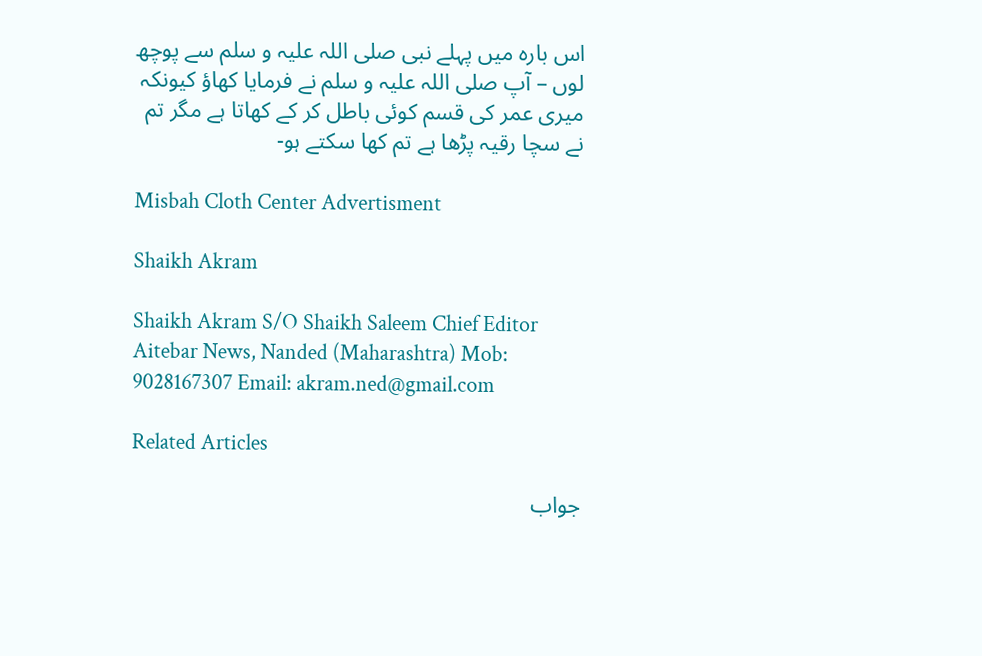اس بارہ میں پہلے نبی صلی اللہ علیہ و سلم سے پوچھ لوں – آپ صلی اللہ علیہ و سلم نے فرمایا کھاؤ کیونکہ میری عمر کی قسم کوئی باطل کر کے کھاتا ہے مگر تم نے سچا رقیہ پڑھا ہے تم کھا سکتے ہو-

Misbah Cloth Center Advertisment

Shaikh Akram

Shaikh Akram S/O Shaikh Saleem Chief Editor Aitebar News, Nanded (Maharashtra) Mob: 9028167307 Email: akram.ned@gmail.com

Related Articles

جواب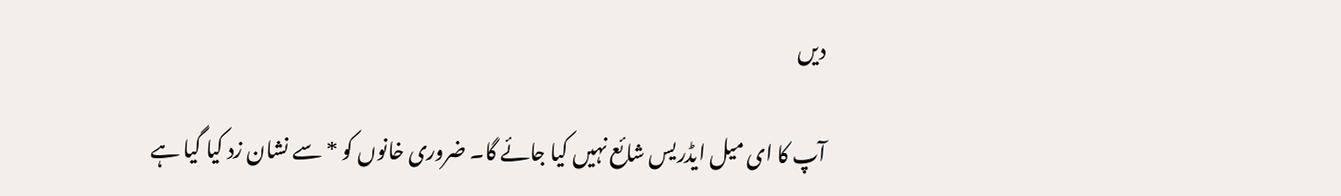دیں

آپ کا ای میل ایڈریس شائع نہیں کیا جائے گا۔ ضروری خانوں کو * سے نشان زد کیا گیا ہے